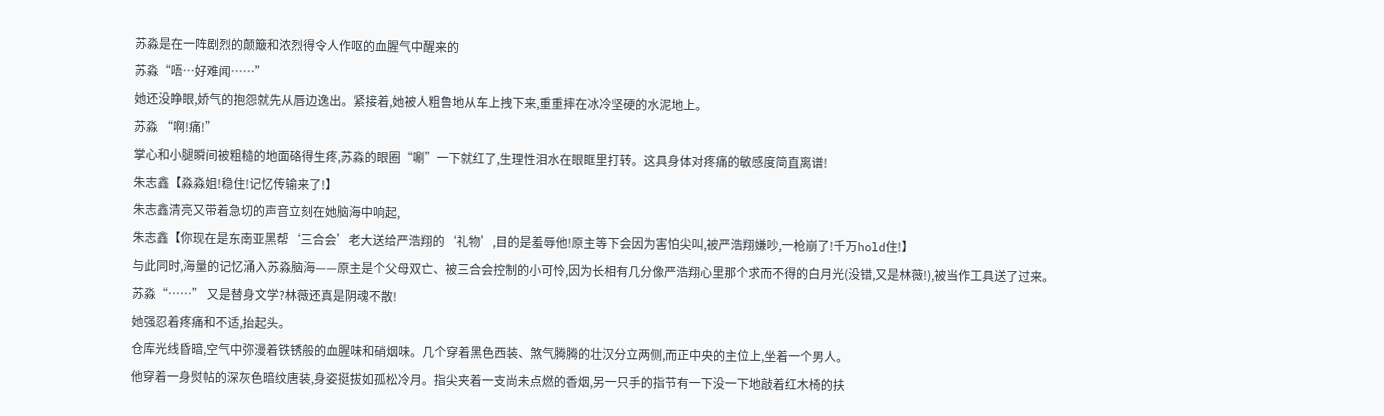苏淼是在一阵剧烈的颠簸和浓烈得令人作呕的血腥气中醒来的
苏淼“唔…好难闻……”
她还没睁眼,娇气的抱怨就先从唇边逸出。紧接着,她被人粗鲁地从车上拽下来,重重摔在冰冷坚硬的水泥地上。
苏淼 “啊!痛!”
掌心和小腿瞬间被粗糙的地面硌得生疼,苏淼的眼圈“唰”一下就红了,生理性泪水在眼眶里打转。这具身体对疼痛的敏感度简直离谱!
朱志鑫【淼淼姐!稳住!记忆传输来了!】
朱志鑫清亮又带着急切的声音立刻在她脑海中响起,
朱志鑫【你现在是东南亚黑帮‘三合会’老大送给严浩翔的‘礼物’,目的是羞辱他!原主等下会因为害怕尖叫,被严浩翔嫌吵,一枪崩了!千万hold住!】
与此同时,海量的记忆涌入苏淼脑海——原主是个父母双亡、被三合会控制的小可怜,因为长相有几分像严浩翔心里那个求而不得的白月光(没错,又是林薇!),被当作工具送了过来。
苏淼“……” 又是替身文学?林薇还真是阴魂不散!
她强忍着疼痛和不适,抬起头。
仓库光线昏暗,空气中弥漫着铁锈般的血腥味和硝烟味。几个穿着黑色西装、煞气腾腾的壮汉分立两侧,而正中央的主位上,坐着一个男人。
他穿着一身熨帖的深灰色暗纹唐装,身姿挺拔如孤松冷月。指尖夹着一支尚未点燃的香烟,另一只手的指节有一下没一下地敲着红木椅的扶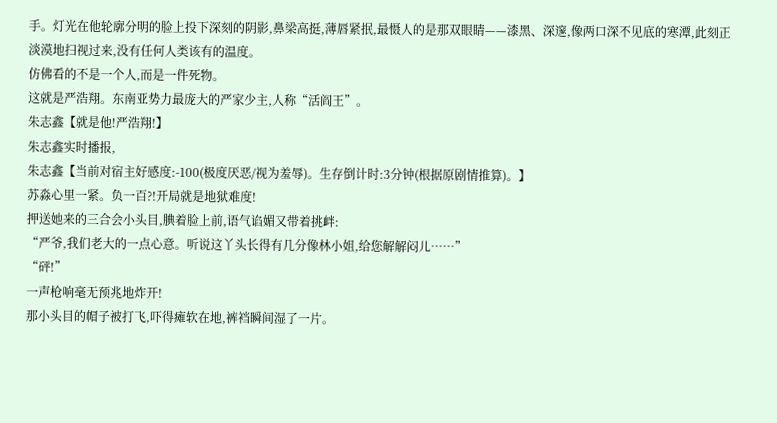手。灯光在他轮廓分明的脸上投下深刻的阴影,鼻梁高挺,薄唇紧抿,最慑人的是那双眼睛——漆黑、深邃,像两口深不见底的寒潭,此刻正淡漠地扫视过来,没有任何人类该有的温度。
仿佛看的不是一个人,而是一件死物。
这就是严浩翔。东南亚势力最庞大的严家少主,人称“活阎王”。
朱志鑫【就是他!严浩翔!】
朱志鑫实时播报,
朱志鑫【当前对宿主好感度:-100(极度厌恶/视为羞辱)。生存倒计时:3分钟(根据原剧情推算)。】
苏淼心里一紧。负一百?!开局就是地狱难度!
押送她来的三合会小头目,腆着脸上前,语气谄媚又带着挑衅:
“严爷,我们老大的一点心意。听说这丫头长得有几分像林小姐,给您解解闷儿……”
“砰!”
一声枪响毫无预兆地炸开!
那小头目的帽子被打飞,吓得瘫软在地,裤裆瞬间湿了一片。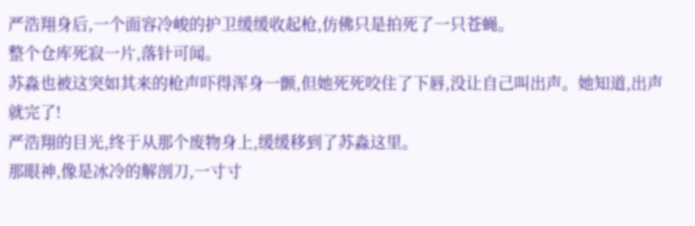严浩翔身后,一个面容冷峻的护卫缓缓收起枪,仿佛只是拍死了一只苍蝇。
整个仓库死寂一片,落针可闻。
苏淼也被这突如其来的枪声吓得浑身一颤,但她死死咬住了下唇,没让自己叫出声。她知道,出声就完了!
严浩翔的目光,终于从那个废物身上,缓缓移到了苏淼这里。
那眼神,像是冰冷的解剖刀,一寸寸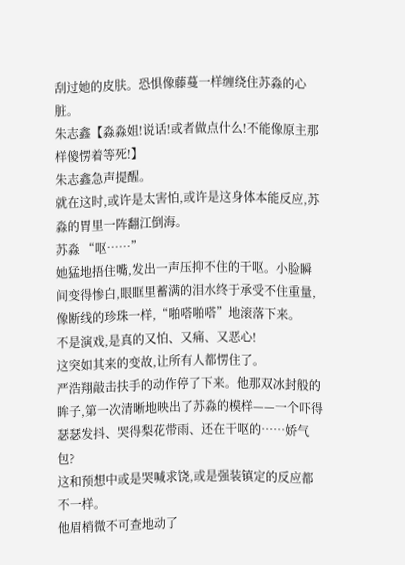刮过她的皮肤。恐惧像藤蔓一样缠绕住苏淼的心脏。
朱志鑫【淼淼姐!说话!或者做点什么!不能像原主那样傻愣着等死!】
朱志鑫急声提醒。
就在这时,或许是太害怕,或许是这身体本能反应,苏淼的胃里一阵翻江倒海。
苏淼 “呕……”
她猛地捂住嘴,发出一声压抑不住的干呕。小脸瞬间变得惨白,眼眶里蓄满的泪水终于承受不住重量,像断线的珍珠一样,“啪嗒啪嗒”地滚落下来。
不是演戏,是真的又怕、又痛、又恶心!
这突如其来的变故,让所有人都愣住了。
严浩翔敲击扶手的动作停了下来。他那双冰封般的眸子,第一次清晰地映出了苏淼的模样——一个吓得瑟瑟发抖、哭得梨花带雨、还在干呕的……娇气包?
这和预想中或是哭喊求饶,或是强装镇定的反应都不一样。
他眉梢微不可查地动了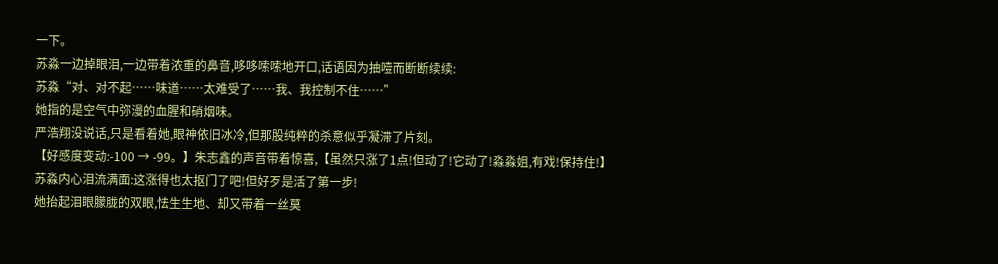一下。
苏淼一边掉眼泪,一边带着浓重的鼻音,哆哆嗦嗦地开口,话语因为抽噎而断断续续:
苏淼“对、对不起……味道……太难受了……我、我控制不住……”
她指的是空气中弥漫的血腥和硝烟味。
严浩翔没说话,只是看着她,眼神依旧冰冷,但那股纯粹的杀意似乎凝滞了片刻。
【好感度变动:-100 → -99。】朱志鑫的声音带着惊喜,【虽然只涨了1点!但动了!它动了!淼淼姐,有戏!保持住!】
苏淼内心泪流满面:这涨得也太抠门了吧!但好歹是活了第一步!
她抬起泪眼朦胧的双眼,怯生生地、却又带着一丝莫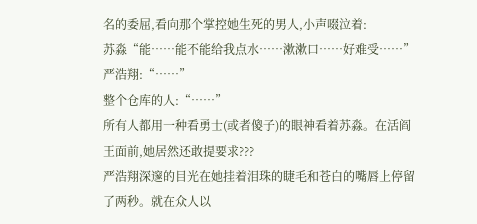名的委屈,看向那个掌控她生死的男人,小声啜泣着:
苏淼“能……能不能给我点水……漱漱口……好难受……”
严浩翔:“……”
整个仓库的人:“……”
所有人都用一种看勇士(或者傻子)的眼神看着苏淼。在活阎王面前,她居然还敢提要求???
严浩翔深邃的目光在她挂着泪珠的睫毛和苍白的嘴唇上停留了两秒。就在众人以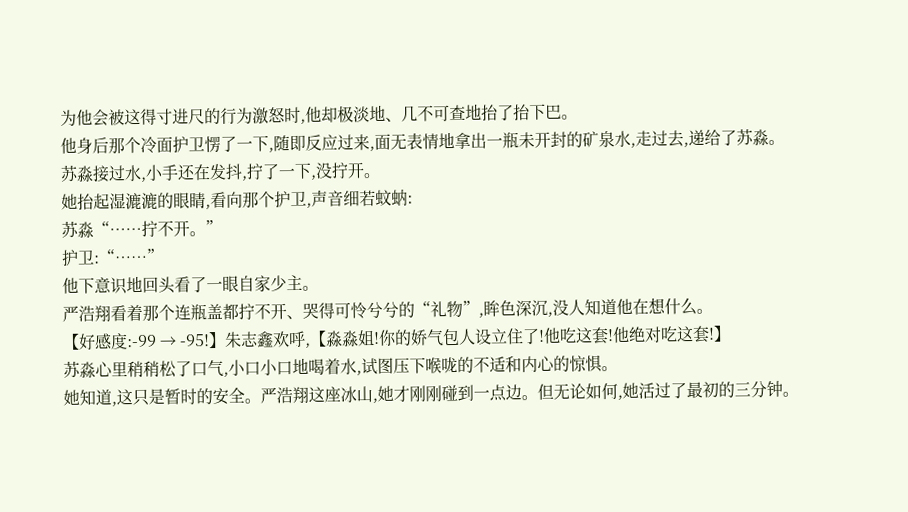为他会被这得寸进尺的行为激怒时,他却极淡地、几不可查地抬了抬下巴。
他身后那个冷面护卫愣了一下,随即反应过来,面无表情地拿出一瓶未开封的矿泉水,走过去,递给了苏淼。
苏淼接过水,小手还在发抖,拧了一下,没拧开。
她抬起湿漉漉的眼睛,看向那个护卫,声音细若蚊蚋:
苏淼“……拧不开。”
护卫:“……”
他下意识地回头看了一眼自家少主。
严浩翔看着那个连瓶盖都拧不开、哭得可怜兮兮的“礼物”,眸色深沉,没人知道他在想什么。
【好感度:-99 → -95!】朱志鑫欢呼,【淼淼姐!你的娇气包人设立住了!他吃这套!他绝对吃这套!】
苏淼心里稍稍松了口气,小口小口地喝着水,试图压下喉咙的不适和内心的惊惧。
她知道,这只是暂时的安全。严浩翔这座冰山,她才刚刚碰到一点边。但无论如何,她活过了最初的三分钟。